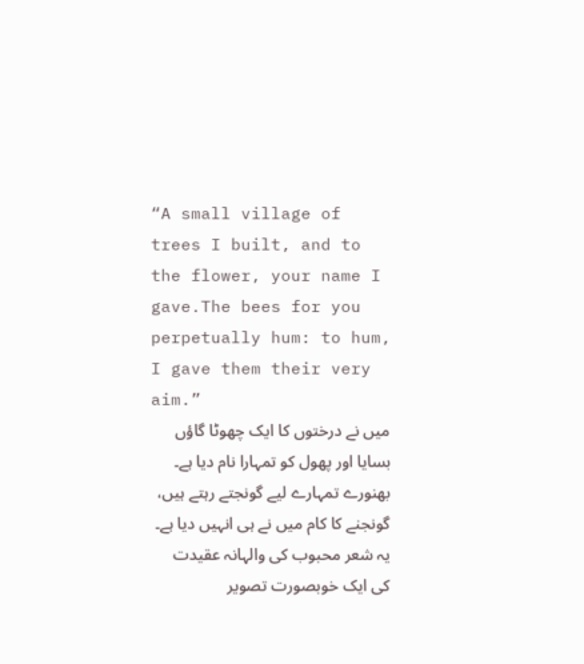“A small village of trees I built, and to the flower, your name I gave.The bees for you perpetually hum: to hum, I gave them their very aim.”
میں نے درختوں کا ایک چھوٹا گاؤں بسایا اور پھول کو تمہارا نام دیا ہے۔ بھنورے تمہارے لیے گونجتے رہتے ہیں، گونجنے کا کام میں نے ہی انہیں دیا ہے۔
یہ شعر محبوب کی والہانہ عقیدت کی ایک خوبصورت تصویر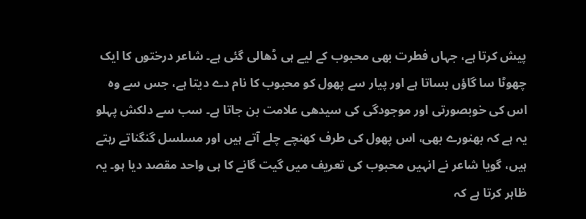پیش کرتا ہے، جہاں فطرت بھی محبوب کے لیے ہی ڈھالی گئی ہے۔ شاعر درختوں کا ایک چھوٹا سا گاؤں بساتا ہے اور پیار سے پھول کو محبوب کا نام دے دیتا ہے، جس سے وہ اس کی خوبصورتی اور موجودگی کی سیدھی علامت بن جاتا ہے۔ سب سے دلکش پہلو یہ ہے کہ بھنورے بھی، اس پھول کی طرف کھنچے چلے آتے ہیں اور مسلسل گنگناتے رہتے ہیں، گویا شاعر نے انہیں محبوب کی تعریف میں گیت گانے کا ہی واحد مقصد دیا ہو۔ یہ ظاہر کرتا ہے کہ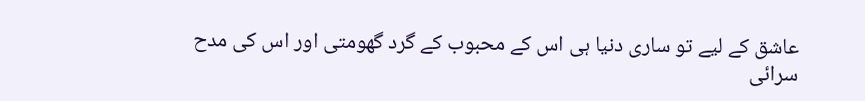عاشق کے لیے تو ساری دنیا ہی اس کے محبوب کے گرد گھومتی اور اس کی مدح سرائی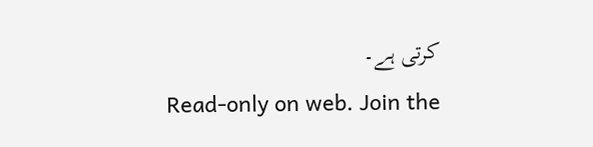کرتی ہے۔
Read-only on web. Join the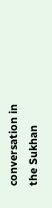conversation in the Sukhan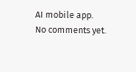AI mobile app.
No comments yet.